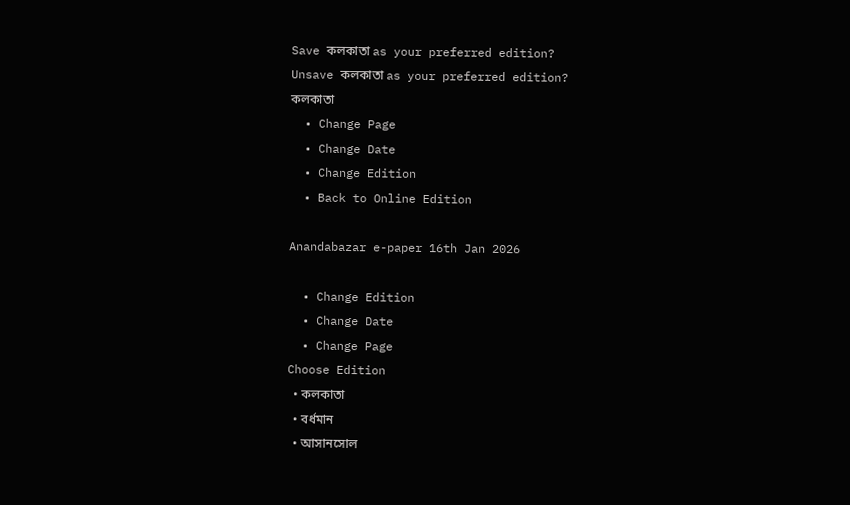Save কলকাতা as your preferred edition?
Unsave কলকাতা as your preferred edition?
কলকাতা
  • Change Page
  • Change Date
  • Change Edition
  • Back to Online Edition

Anandabazar e-paper 16th Jan 2026

  • Change Edition
  • Change Date
  • Change Page
Choose Edition
  • কলকাতা
  • বর্ধমান
  • আসানসোল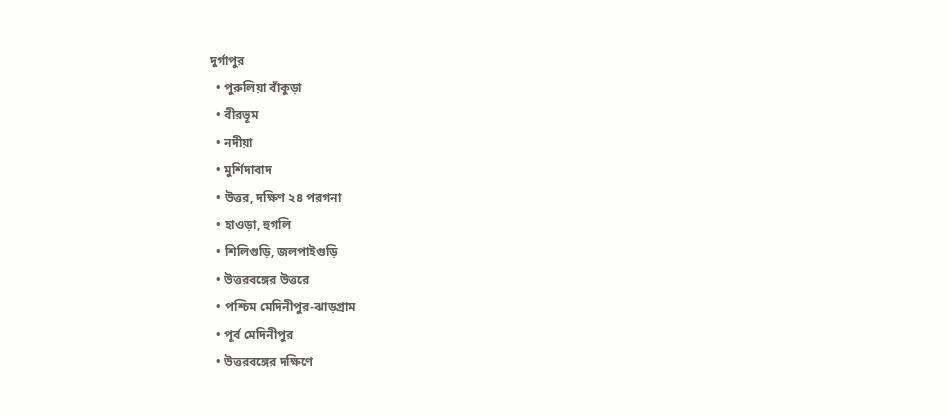দুর্গাপুর
  • পুরুলিয়া বাঁকুড়া
  • বীরভূম
  • নদীয়া
  • মুর্শিদাবাদ
  • উত্তর, দক্ষিণ ২৪ পরগনা
  • হাওড়া, হুগলি
  • শিলিগুড়ি, জলপাইগুড়ি
  • উত্তরবঙ্গের উত্তরে
  • পশ্চিম মেদিনীপুর-ঝাড়গ্রাম
  • পূর্ব মেদিনীপুর
  • উত্তরবঙ্গের দক্ষিণে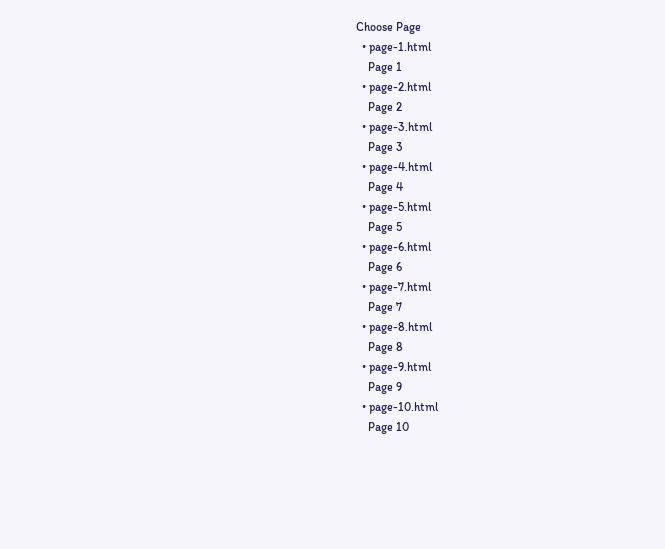Choose Page
  • page-1.html
    Page 1
  • page-2.html
    Page 2
  • page-3.html
    Page 3
  • page-4.html
    Page 4
  • page-5.html
    Page 5
  • page-6.html
    Page 6
  • page-7.html
    Page 7
  • page-8.html
    Page 8
  • page-9.html
    Page 9
  • page-10.html
    Page 10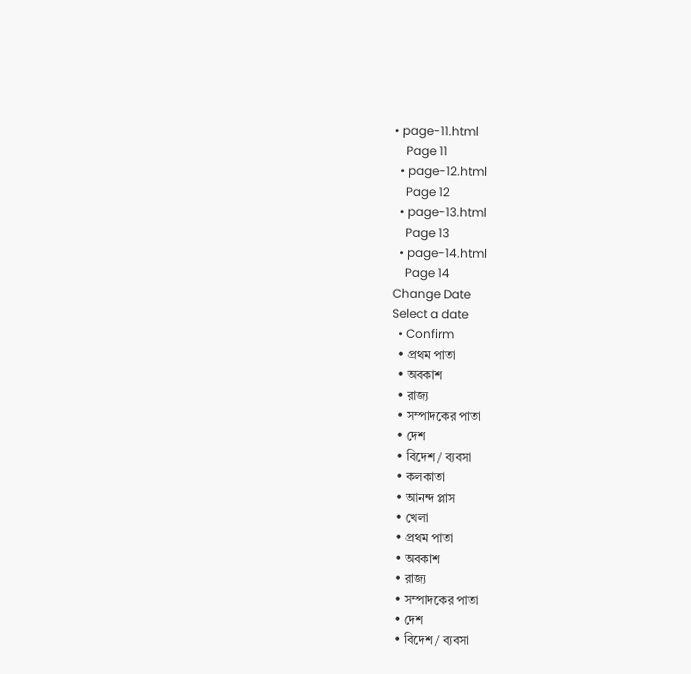• page-11.html
    Page 11
  • page-12.html
    Page 12
  • page-13.html
    Page 13
  • page-14.html
    Page 14
Change Date
Select a date
  • Confirm
  • প্রথম পাতা
  • অবকাশ
  • রাজ্য
  • সম্পাদকের পাতা
  • দেশ
  • বিদেশ / ব্যবসা
  • কলকাতা
  • আনন্দ প্লাস
  • খেলা
  • প্রথম পাতা
  • অবকাশ
  • রাজ্য
  • সম্পাদকের পাতা
  • দেশ
  • বিদেশ / ব্যবসা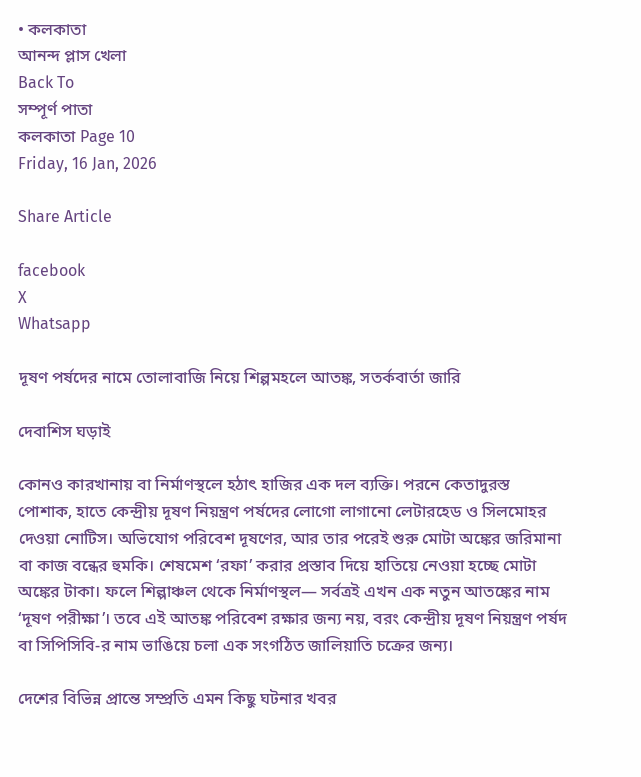• কলকাতা
আনন্দ প্লাস খেলা
Back To
সম্পূর্ণ পাতা
কলকাতা Page 10
Friday, 16 Jan, 2026

Share Article

facebook
X
Whatsapp

দূষণ পর্ষদের নামে তোলাবাজি নিয়ে শিল্পমহলে আতঙ্ক, সতর্কবার্তা জারি

দেবাশিস ঘড়াই

কোনও কারখানায় বা নির্মাণস্থলে হঠাৎ হাজির এক দল ব্যক্তি। পরনে কেতাদুরস্ত পোশাক, হাতে কেন্দ্রীয় দূষণ নিয়ন্ত্রণ পর্ষদের লোগো লাগানো লেটারহেড ও সিলমোহর দেওয়া নোটিস। অভিযোগ পরিবেশ দূষণের, আর তার পরেই শুরু মোটা অঙ্কের জরিমানা বা কাজ বন্ধের হুমকি। শেষমেশ ‘রফা’ করার প্রস্তাব দিয়ে হাতিয়ে নেওয়া হচ্ছে মোটা অঙ্কের টাকা। ফলে শিল্পাঞ্চল থেকে নির্মাণস্থল— সর্বত্রই এখন এক নতুন আতঙ্কের নাম ‘দূষণ পরীক্ষা’। তবে এই আতঙ্ক পরিবেশ রক্ষার জন্য নয়, বরং কেন্দ্রীয় দূষণ নিয়ন্ত্রণ পর্ষদ বা সিপিসিবি-র নাম ভাঙিয়ে চলা এক সংগঠিত জালিয়াতি চক্রের জন্য।

দেশের বিভিন্ন প্রান্তে সম্প্রতি এমন কিছু ঘটনার খবর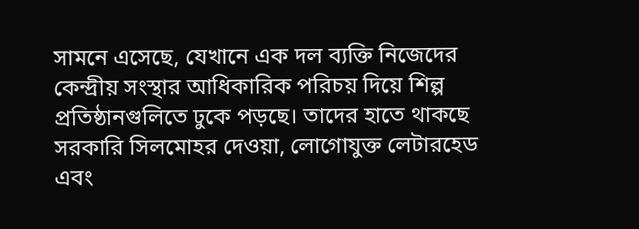সামনে এসেছে, যেখানে এক দল ব্যক্তি নিজেদের কেন্দ্রীয় সংস্থার আধিকারিক পরিচয় দিয়ে শিল্প প্রতিষ্ঠানগুলিতে ঢুকে পড়ছে। তাদের হাতে থাকছে সরকারি সিলমোহর দেওয়া, লোগোযুক্ত লেটারহেড এবং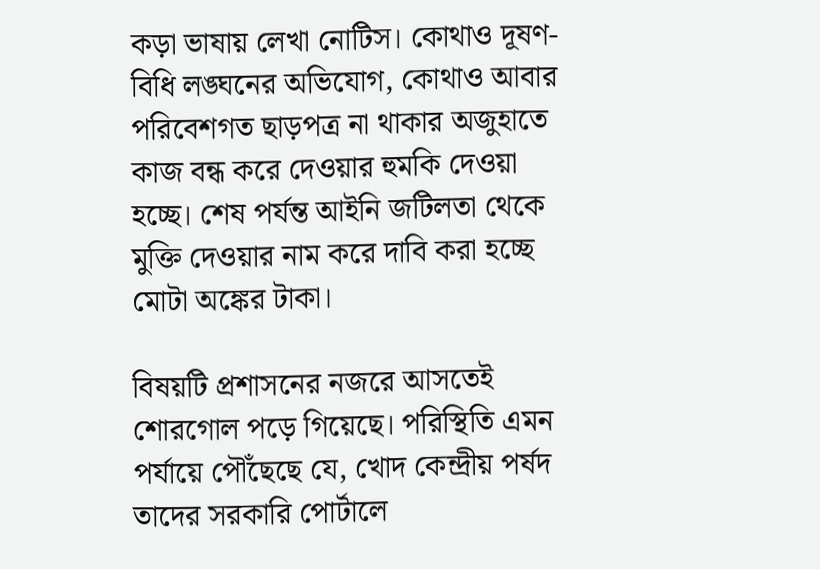কড়া ভাষায় লেখা নোটিস। কোথাও দূষণ-বিধি লঙ্ঘনের অভিযোগ, কোথাও আবার পরিবেশগত ছাড়পত্র না থাকার অজুহাতে কাজ বন্ধ করে দেওয়ার হুমকি দেওয়া হচ্ছে। শেষ পর্যন্ত আইনি জটিলতা থেকে মুক্তি দেওয়ার নাম করে দাবি করা হচ্ছে মোটা অঙ্কের টাকা।

বিষয়টি প্রশাসনের নজরে আসতেই শোরগোল পড়ে গিয়েছে। পরিস্থিতি এমন পর্যায়ে পৌঁছেছে যে, খোদ কেন্দ্রীয় পর্ষদ তাদের সরকারি পোর্টালে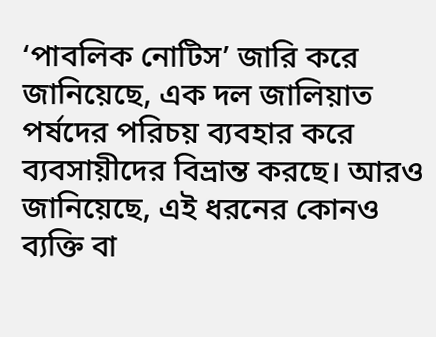‘পাবলিক নোটিস’ জারি করে জানিয়েছে, এক দল জালিয়াত পর্ষদের পরিচয় ব্যবহার করে ব্যবসায়ীদের বিভ্রান্ত করছে। আরও জানিয়েছে, এই ধরনের কোনও ব্যক্তি বা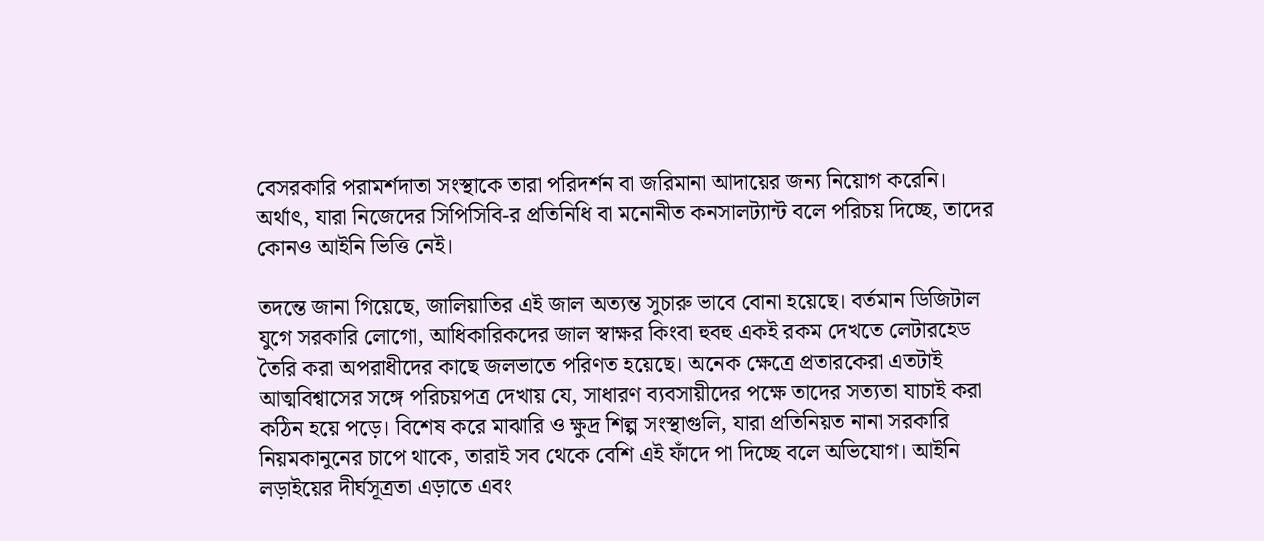বেসরকারি পরামর্শদাতা সংস্থাকে তারা পরিদর্শন বা জরিমানা আদায়ের জন্য নিয়োগ করেনি। অর্থাৎ, যারা নিজেদের সিপিসিবি-র প্রতিনিধি বা মনোনীত কনসালট্যান্ট বলে পরিচয় দিচ্ছে, তাদের কোনও আইনি ভিত্তি নেই।

তদন্তে জানা গিয়েছে, জালিয়াতির এই জাল অত্যন্ত সুচারু ভাবে বোনা হয়েছে। বর্তমান ডিজিটাল যুগে সরকারি লোগো, আধিকারিকদের জাল স্বাক্ষর কিংবা হুবহু একই রকম দেখতে লেটারহেড তৈরি করা অপরাধীদের কাছে জলভাতে পরিণত হয়েছে। অনেক ক্ষেত্রে প্রতারকেরা এতটাই আত্মবিশ্বাসের সঙ্গে পরিচয়পত্র দেখায় যে, সাধারণ ব্যবসায়ীদের পক্ষে তাদের সত্যতা যাচাই করা কঠিন হয়ে পড়ে। বিশেষ করে মাঝারি ও ক্ষুদ্র শিল্প সংস্থাগুলি, যারা প্রতিনিয়ত নানা সরকারি নিয়মকানুনের চাপে থাকে, তারাই সব থেকে বেশি এই ফাঁদে পা দিচ্ছে বলে অভিযোগ। আইনি লড়াইয়ের দীর্ঘসূত্রতা এড়াতে এবং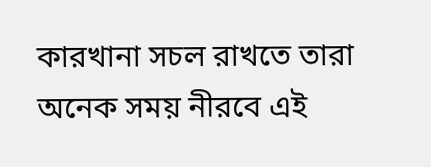কারখানা সচল রাখতে তারা অনেক সময় নীরবে এই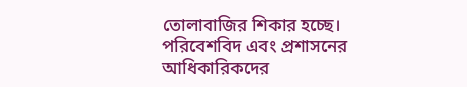তোলাবাজির শিকার হচ্ছে।
পরিবেশবিদ এবং প্রশাসনের আধিকারিকদের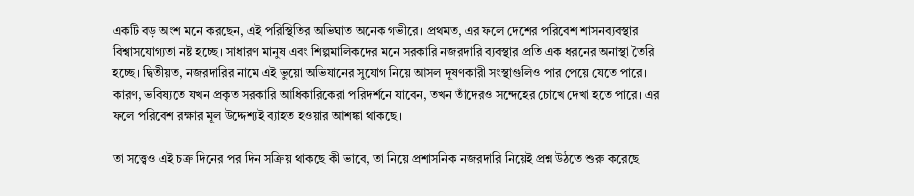একটি বড় অংশ মনে করছেন, এই পরিস্থিতির অভিঘাত অনেক গভীরে। প্রথমত, এর ফলে দেশের পরিবেশ শাসনব্যবস্থার বিশ্বাসযোগ্যতা নষ্ট হচ্ছে। সাধারণ মানুষ এবং শিল্পমালিকদের মনে সরকারি নজরদারি ব্যবস্থার প্রতি এক ধরনের অনাস্থা তৈরি হচ্ছে। দ্বিতীয়ত, নজরদারির নামে এই ভুয়ো অভিযানের সুযোগ নিয়ে আসল দূষণকারী সংস্থাগুলিও পার পেয়ে যেতে পারে। কারণ, ভবিষ্যতে যখন প্রকৃত সরকারি আধিকারিকেরা পরিদর্শনে যাবেন, তখন তাঁদেরও সন্দেহের চোখে দেখা হতে পারে। এর ফলে পরিবেশ রক্ষার মূল উদ্দেশ্যই ব্যাহত হওয়ার আশঙ্কা থাকছে।

তা সত্ত্বেও এই চক্র দিনের পর দিন সক্রিয় থাকছে কী ভাবে, তা নিয়ে প্রশাসনিক নজরদারি নিয়েই প্রশ্ন উঠতে শুরু করেছে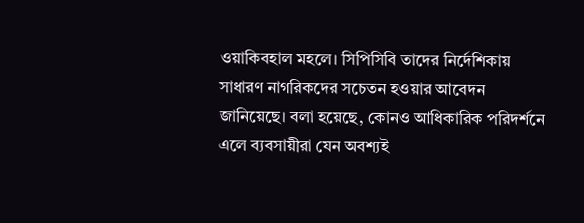ওয়াকিবহাল মহলে। সিপিসিবি তাদের নির্দেশিকায় সাধারণ নাগরিকদের সচেতন হওয়ার আবেদন জানিয়েছে। বলা হয়েছে, কোনও আধিকারিক পরিদর্শনে এলে ব্যবসায়ীরা যেন অবশ্যই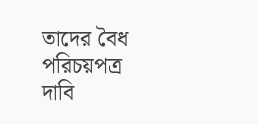তাদের বৈধ পরিচয়পত্র দাবি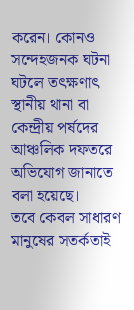করেন। কোনও সন্দেহজনক ঘটনা ঘটলে তৎক্ষণাৎ স্থানীয় থানা বা কেন্দ্রীয় পর্ষদের আঞ্চলিক দফতরে অভিযোগ জানাতে বলা হয়েছে।
তবে কেবল সাধারণ মানুষের সতর্কতাই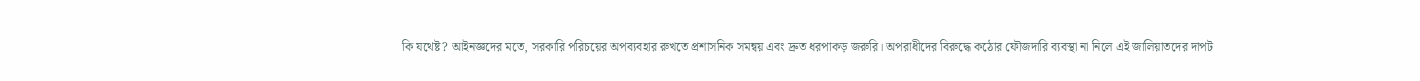কি যথেষ্ট? আইনজ্ঞদের মতে, সরকারি পরিচয়ের অপব্যবহার রুখতে প্রশাসনিক সমন্বয় এবং দ্রুত ধরপাকড় জরুরি। অপরাধীদের বিরুদ্ধে কঠোর ফৌজদারি ব্যবস্থা না নিলে এই জালিয়াতদের দাপট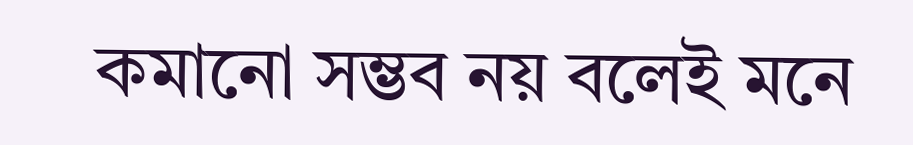কমানো সম্ভব নয় বলেই মনে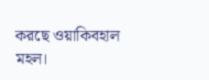করছে ওয়াকিবহাল মহল।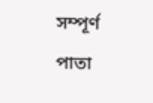সম্পূর্ণ পাতা